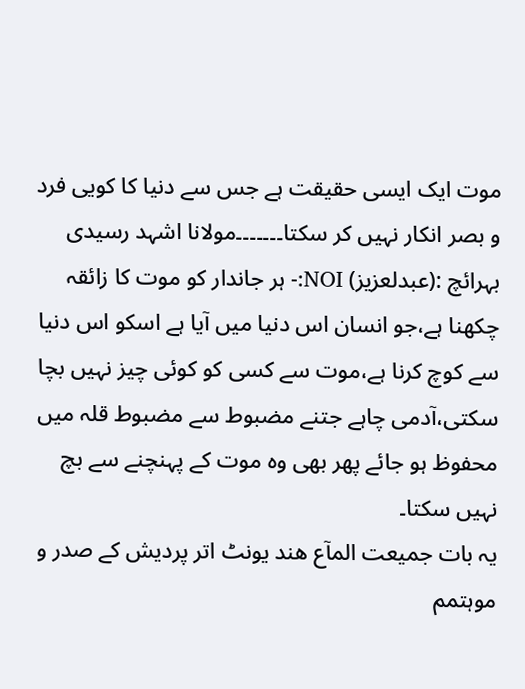موت ایک ایسی حقیقت ہے جس سے دنیا کا کویی فرد و بصر انکار نہیں کر سکتا۔۔۔۔۔۔۔مولانا اشہد رسیدی
بہرائچ :(عبدلعزیز) NOI:- ہر جاندار کو موت کا زائقہ چکھنا ہے،جو انسان اس دنیا میں آیا ہے اسکو اس دنیا سے کوچ کرنا ہے،موت سے کسی کو کوئی چیز نہیں بچا سکتی،آدمی چاہے جتنے مضبوط سے مضبوط قلہ میں محفوظ ہو جائے پھر بھی وہ موت کے پہنچنے سے بچ نہیں سکتا۔
یہ بات جمیعت المآع ھند یونٹ اتر پردیش کے صدر و موہتمم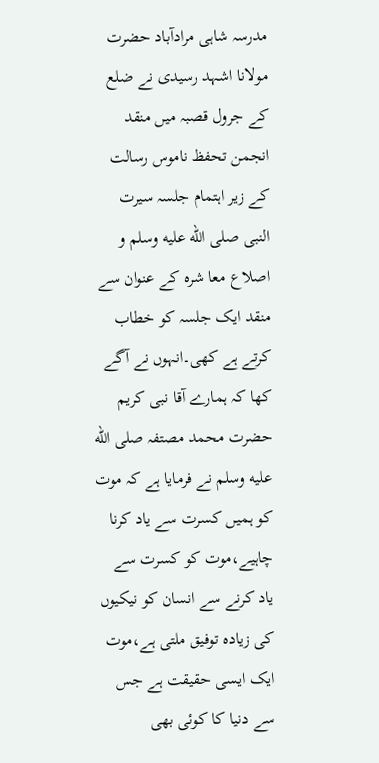مدرسہ شاہی مرادآباد حضرت مولانا اشہد رسیدی نے ضلع کے جرول قصبہ میں منقد انجمن تحفظ ناموس رسالت کے زیر اہتمام جلسہ سیرت النبی صلى الله عليه وسلم و اصلاع معا شرہ کے عنوان سے منقد ایک جلسہ کو خطاب کرتے ہے کھی۔انہوں نے آگے کھا کہ ہمارے آقا نبی کریم حضرت محمد مصتفہ صلى الله عليه وسلم نے فرمایا ہے کہ موت کو ہمیں کسرت سے یاد کرنا چاہیے،موت کو کسرت سے یاد کرنے سے انسان کو نیکیوں کی زیادہ توفیق ملتی ہے،موت ایک ایسی حقیقت ہے جس سے دنیا کا کوئی بھی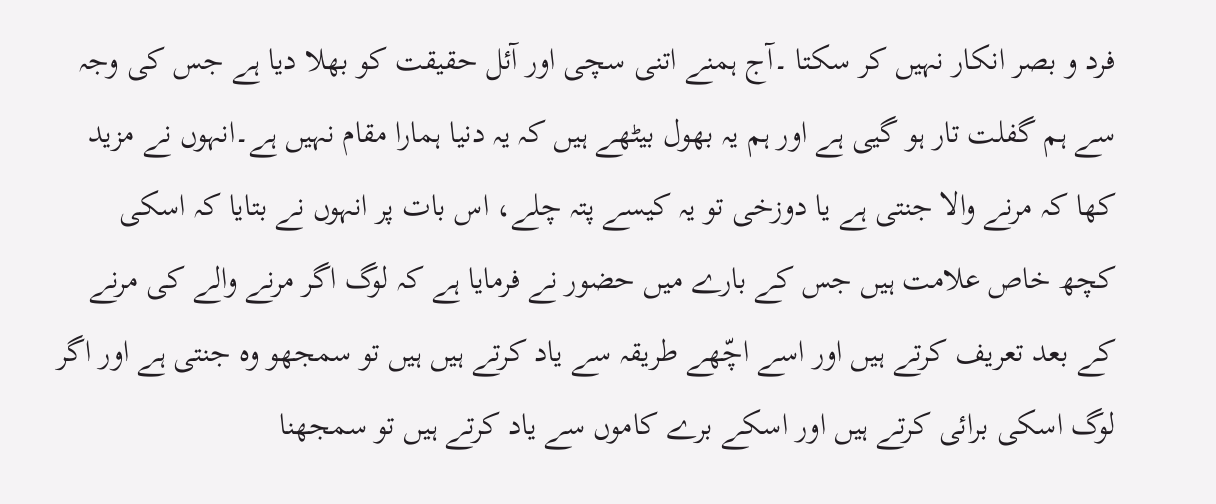فرد و بصر انکار نہیں کر سکتا ۔آج ہمنے اتنی سچی اور آئل حقیقت کو بھلا دیا ہے جس کی وجہ سے ہم گفلت تار ہو گیی ہے اور ہم یہ بھول بیٹھے ہیں کہ یہ دنیا ہمارا مقام نہیں ہے۔انہوں نے مزید کھا کہ مرنے والا جنتی ہے یا دوزخی تو یہ کیسے پتہ چلے، اس بات پر انہوں نے بتایا کہ اسکی کچھ خاص علامت ہیں جس کے بارے میں حضور نے فرمایا ہے کہ لوگ اگر مرنے والے کی مرنے کے بعد تعریف کرتے ہیں اور اسے اچّھے طریقہ سے یاد کرتے ہیں ہیں تو سمجھو وہ جنتی ہے اور اگر لوگ اسکی برائی کرتے ہیں اور اسکے برے کاموں سے یاد کرتے ہیں تو سمجھنا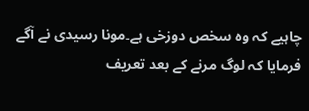چاہیے کہ وہ سخص دوزخی ہے۔مونا رسیدی نے آگے فرمایا کہ لوگ مرنے کے بعد تعریف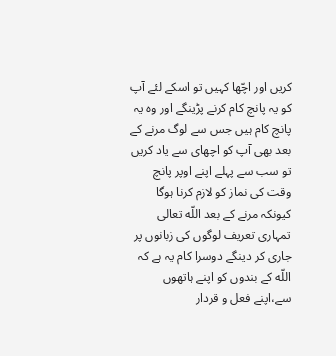کریں اور اچّھا کہیں تو اسکے لئے آپ کو یہ پانچ کام کرنے پڑینگے اور وہ یہ پانچ کام ہیں جس سے لوگ مرنے کے بعد بھی آپ کو اچھای سے یاد کریں تو سب سے پہلے اپنے اوپر پانچ وقت کی نماز کو لازم کرنا ہوگا کیونکہ مرنے کے بعد اللّه تعالی تمہاری تعریف لوگوں کی زبانوں پر جاری کر دینگے دوسرا کام یہ ہے کہ اللّه کے بندوں کو اپنے ہاتھوں سے،اپنے فعل و قردار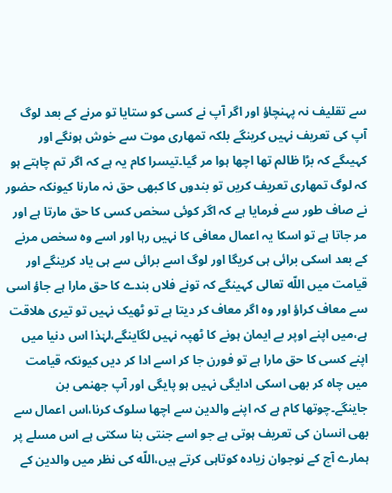سے تقلیف نہ پہنچاؤ اور اگر آپ نے کسی کو ستایا تو مرنے کے بعد لوگ آپ کی تعریف نہیں کرینگے بلکہ تمھاری موت سے خوش ہونگے اور کہیںگے کہ بڑا ظالم تھا اچھا ہوا مر گیا۔تیسرا کام یہ ہے کہ اگر تم چاہتے ہو کہ لوگ تمھاری تعریف کریں تو بندوں کا کبھی حق نہ مارنا کیونکہ حضور نے صاف طور سے فرمایا ہے کہ اگر کوئی سخص کسی کا حق مارتا ہے اور مر جاتا ہے تو اسکا یہ اعمال معافی کا نہیں رہا اور اسے وہ سخص مرنے کے بعد اسکی برائی ہی کریگا اور لوگ اسے برائی سے ہی یاد کرینگے اور قیامت میں اللّه تعالی کہینگے کہ تونے فلاں بندے کا حق مارا ہے جاؤ اسی سے معاف کراؤ اور وہ اگر معاف کر دیتا ہے تو ٹھیک نہیں تو تیری ھلاقت ہے،میں اپنے اوپر بے ایمان ہونے کا ٹھپہ نہیں لگاینگے،لہٰذا اس دنیا میں اپنے کسی کا حق مارا ہے تو فورن جا کر اسے ادا کر دیں کیونکہ قیامت میں چاہ کر بھی اسکی ادایگی نہیں ہو پایگی اور آپ جھنمی بن جاینگے۔چوتھا کام ہے کہ اپنے والدین سے اچھا سلوک کرنا،اس اعمال سے بھی انسان کی تعریف ہوتی ہے جو اسے جنتی بنا سکتی ہے اس مسلے پر ہمارے آج کے نوجوان زیادہ کوتاہی کرتے ہیں،اللّه کی نظر میں والدین کے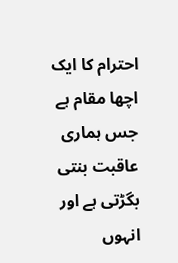احترام کا ایک اچھا مقام ہے جس ہماری عاقبت بنتی بگڑتی ہے اور انہوں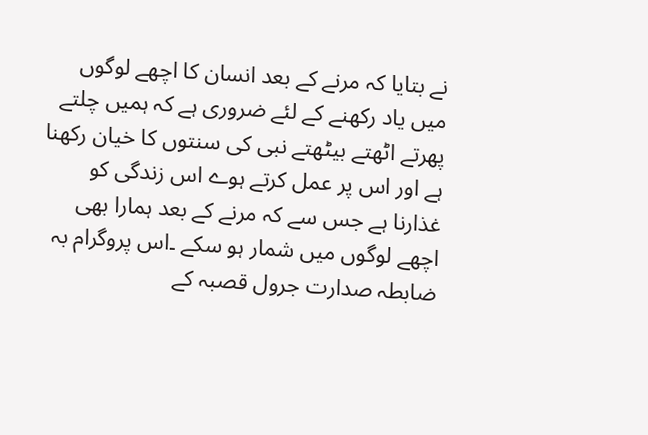نے بتایا کہ مرنے کے بعد انسان کا اچھے لوگوں میں یاد رکھنے کے لئے ضروری ہے کہ ہمیں چلتے پھرتے اٹھتے بیٹھتے نبی کی سنتوں کا خیان رکھنا ہے اور اس پر عمل کرتے ہوے اس زندگی کو غذارنا ہے جس سے کہ مرنے کے بعد ہمارا بھی اچھے لوگوں میں شمار ہو سکے ۔اس پروگرام بہ ضابطہ صدارت جرول قصبہ کے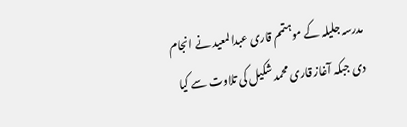مدرسہ جلیلہ کے موہتمم قاری عبدا لمعید نے انجام دی جبکہ آغاز قاری محمد شکیل کی تلاوت سے کیا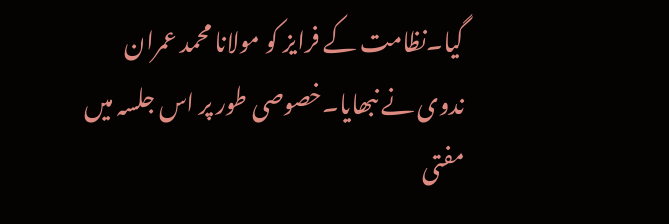گیا۔نظامت کے فرایز کو مولانا محمد عمران ندوی نے نبھایا۔خصوصی طور پر اس جلسہ میں مفتی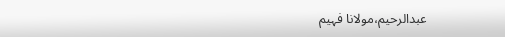عبدالرحیم،مولانا فہیم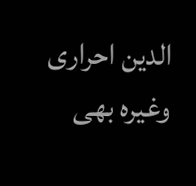الدین احراری وغیرہ بھی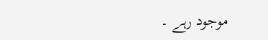موجود رہے ۔